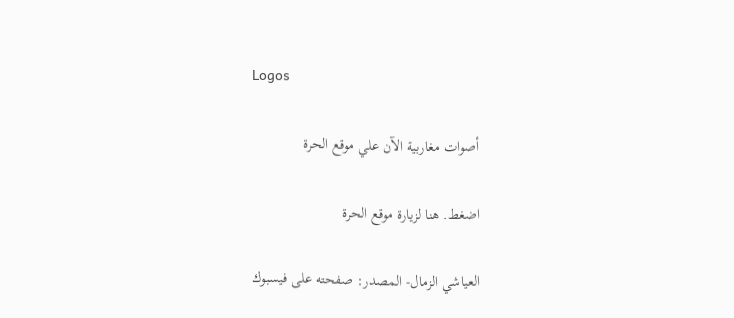Logos

أصوات مغاربية الآن علي موقع الحرة

اضغط. هنا لزيارة موقع الحرة

العياشي الزمال- المصدر: صفحته على فيسبوك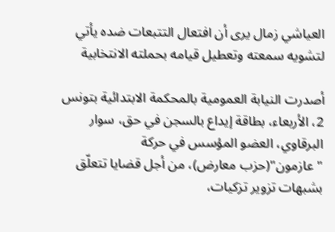العياشي زمال يرى أن افتعال التتبعات ضده يأتي لتشويه سمعته وتعطيل قيامه بحملته الانتخابية

أصدرت النيابة العمومية بالمحكمة الابتدائية بتونس 2، الأربعاء، بطاقة إيداع بالسجن في حق، سوار البرقاوي، العضو المؤسس في حركة "عازمون"(حزب معارض)، من أجل قضايا تتعلّق بشبهات تزوير تزكيات،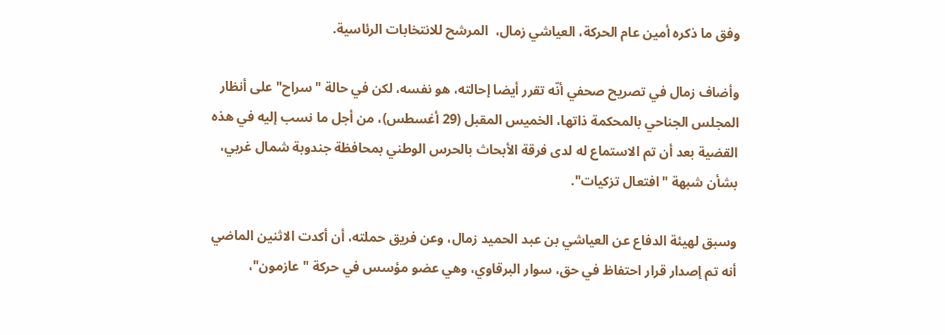وفق ما ذكره أمين عام الحركة، العياشي زمال،  المرشح للانتخابات الرئاسية.

وأضاف زمال في تصريح صحفي أنّه تقرر أيضا إحالته، هو نفسه، لكن في حالة "سراح" على أنظار المجلس الجناحي بالمحكمة ذاتها، الخميس المقبل (29 أغسطس)، من أجل ما نسب إليه في هذه القضية بعد أن تم الاستماع له لدى فرقة الأبحاث بالحرس الوطني بمحافظة جندوبة شمال غربي، بشأن شبهة "افتعال تزكيات".

وسبق لهيئة الدفاع عن العياشي بن عبد الحميد زمال، وعن فريق حملته، أن أكدت الاثنين الماضي أنه تم إصدار قرار احتفاظ في حق، سوار البرقاوي، وهي عضو مؤسس في حركة "عازمون"،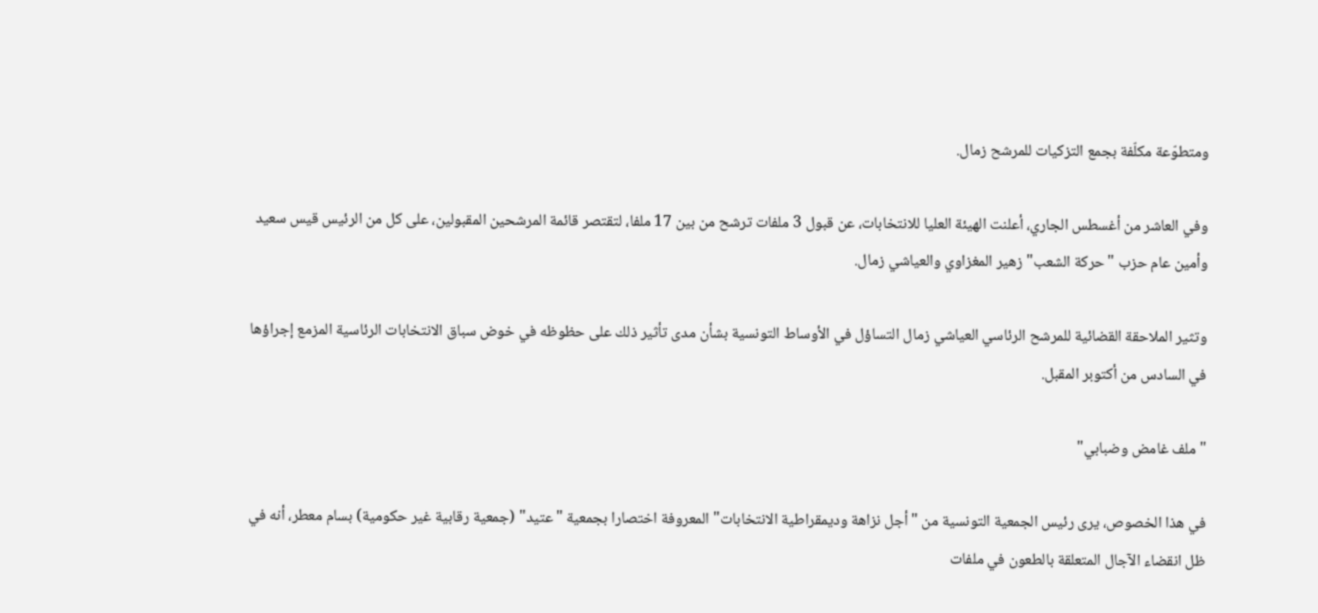ومتطوّعة مكلّفة بجمع التزكيات للمرشح زمال.

وفي العاشر من أغسطس الجاري، أعلنت الهيئة العليا للانتخابات، عن قبول 3 ملفات ترشح من بين 17 ملفا، لتقتصر قائمة المرشحين المقبولين، على كل من الرئيس قيس سعيد وأمين عام حزب "حركة الشعب" زهير المغزاوي والعياشي زمال.

وتثير الملاحقة القضائية للمرشح الرئاسي العياشي زمال التساؤل في الأوساط التونسية بشأن مدى تأثير ذلك على حظوظه في خوض سباق الانتخابات الرئاسية المزمع إجراؤها في السادس من أكتوبر المقبل.

"ملف غامض وضبابي"

في هذا الخصوص، يرى رئيس الجمعية التونسية من "أجل نزاهة وديمقراطية الانتخابات" المعروفة اختصارا بجمعية "عتيد" (جمعية رقابية غير حكومية) بسام معطر، أنه في ظل انقضاء الآجال المتعلقة بالطعون في ملفات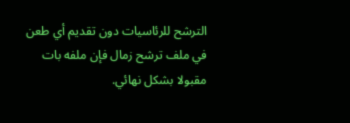الترشح للرئاسيات دون تقديم أي طعن في ملف ترشح زمال فإن ملفه بات مقبولا بشكل نهائي.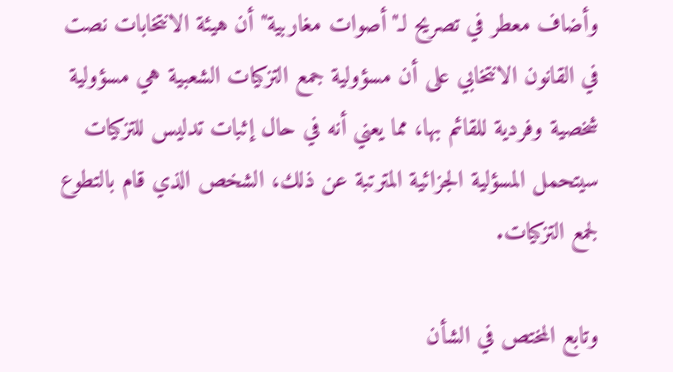وأضاف معطر في تصريح لـ"أصوات مغاربية" أن هيئة الانتخابات نصت في القانون الانتخابي على أن مسؤولية جمع التزكيات الشعبية هي مسؤولية شخصية وفردية للقائم بها، مما يعني أنه في حال إثبات تدليس للتزكيات سيتحمل المسؤلية الجزائية المترتبة عن ذلك، الشخص الذي قام بالتطوع لجمع التزكيات.

وتابع المختص في الشأن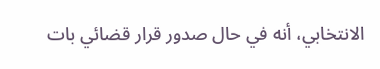الانتخابي، أنه في حال صدور قرار قضائي بات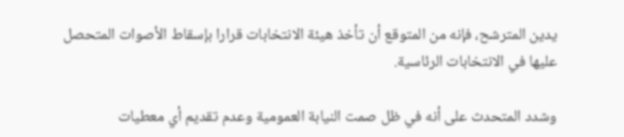يدين المترشح، فإنه من المتوقع أن تأخذ هيئة الانتخابات قرارا بإسقاط الأصوات المتحصل عليها في الانتخابات الرئاسية.

وشدد المتحدث على أنه في ظل صمت النيابة العمومية وعدم تقديم أي معطيات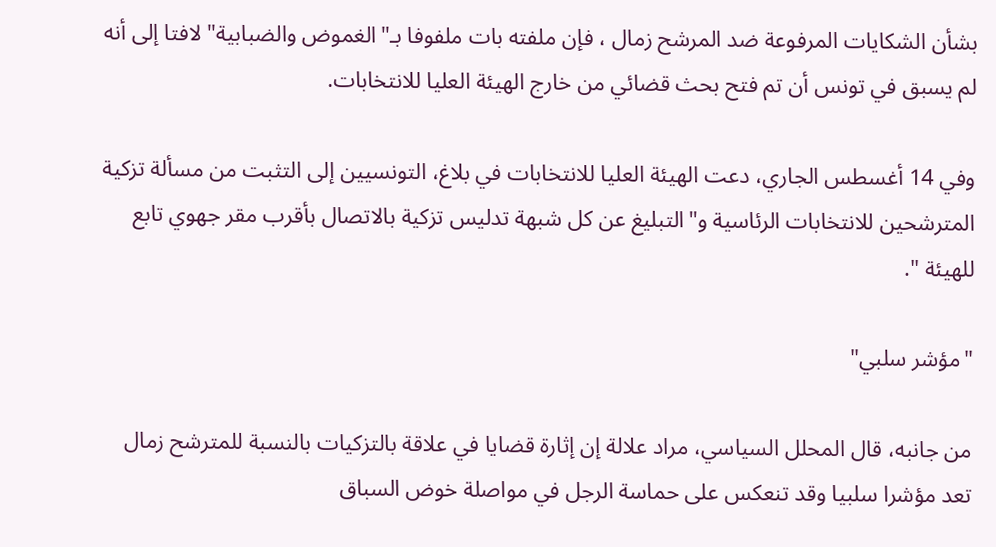بشأن الشكايات المرفوعة ضد المرشح زمال ، فإن ملفته بات ملفوفا بـ"الغموض والضبابية" لافتا إلى أنه لم يسبق في تونس أن تم فتح بحث قضائي من خارج الهيئة العليا للانتخابات.

وفي 14 أغسطس الجاري، دعت الهيئة العليا للانتخابات في بلاغ، التونسيين إلى التثبت من مسألة تزكية المترشحين للانتخابات الرئاسية و"التبليغ عن كل شبهة تدليس تزكية بالاتصال بأقرب مقر جهوي تابع للهيئة ".

"مؤشر سلبي"

من جانبه، قال المحلل السياسي، مراد علالة إن إثارة قضايا في علاقة بالتزكيات بالنسبة للمترشح زمال تعد مؤشرا سلبيا وقد تنعكس على حماسة الرجل في مواصلة خوض السباق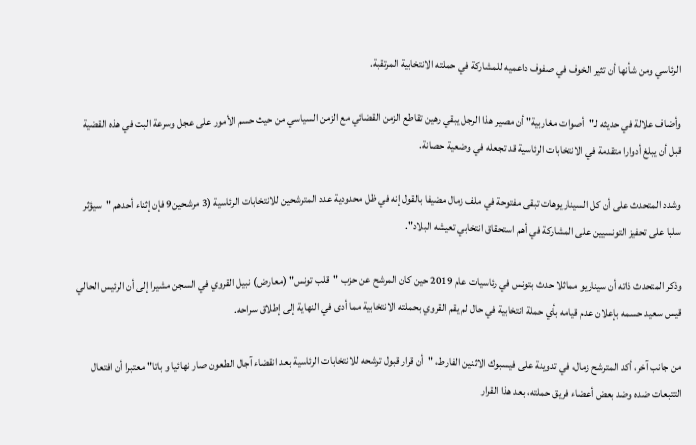الرئاسي ومن شأنها أن تثير الخوف في صفوف داعميه للمشاركة في حملته الانتخابية المرتقبة.

وأضاف علالة في حديثه لـ"أصوات مغاربية" أن مصير هذا الرجل يبقي رهين تقاطع الزمن القضائي مع الزمن السياسي من حيث حسم الأمور على عجل وسرعة البت في هذه القضية قبل أن يبلغ أدوارا متقدمة في الانتخابات الرئاسية قد تجعله في وضعية حصانة.

وشدد المتحدث على أن كل السيناريوهات تبقى مفتوحة في ملف زمال مضيفا بالقول إنه في ظل محدودية عدد المترشحين للانتخابات الرئاسية (3 مرشحين9 فإن إثناء أحدهم "سيؤثر سلبا على تحفيز التونسيين على المشاركة في أهم استحقاق انتخابي تعيشه البلاد".

وذكر المتحدث ذاته أن سيناريو مماثلا حدث بتونس في رئاسيات عام 2019 حين كان المرشح عن حزب "قلب تونس" (معارض) نبيل القروي في السجن مشيرا إلى أن الرئيس الحالي قيس سعيد حسمه بإعلان عدم قيامه بأي حملة انتخابية في حال لم يقم القروي بحملته الانتخابية مما أدى في النهاية إلى إطلاق سراحه.

من جانب آخر، أكد المترشح زمال، في تدوينة على فيسبوك الاثنين الفارط، "أن قرار قبول ترشحه للانتخابات الرئاسية بعد انقضاء آجال الطعون صار نهائيا و باتا" معتبرا أن افتعال التتبعات ضده وضد بعض أعضاء فريق حملته، بعد هذا القرار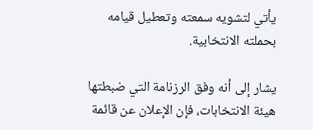يأتي لتشويه سمعته وتعطيل قيامه بحملته الانتخابية.

يشار إلى أنه وفق الرزنامة التي ضبطتها هيئة الانتخابات، فإن الإعلان عن قائمة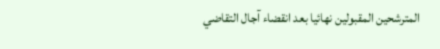المترشحين المقبولين نهائيا بعد انقضاء آجال التقاضي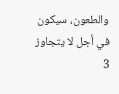والطعون، سيكون في أجل لا يتجاوز 3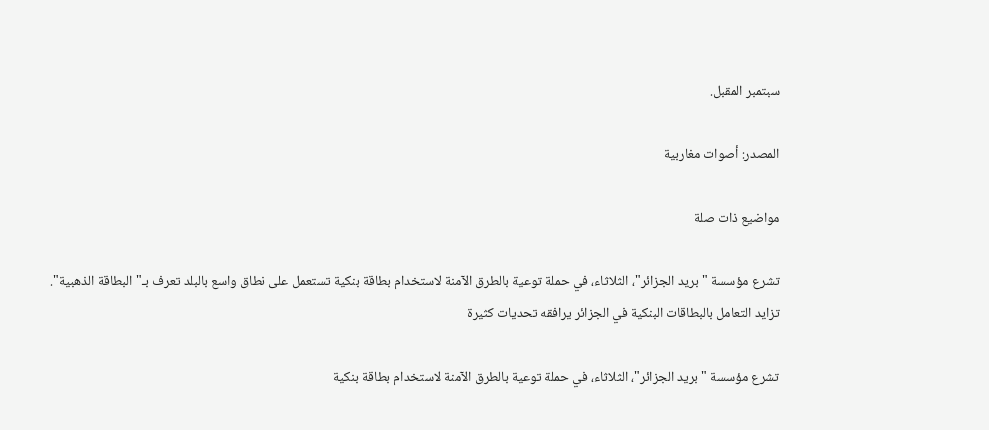سبتمبر المقبل.

المصدر: أصوات مغاربية

مواضيع ذات صلة

تشرع مؤسسة "بريد الجزائر"، الثلاثاء، في حملة توعية بالطرق الآمنة لاستخدام بطاقة بنكية تستعمل على نطاق واسع بالبلد تعرف بـ"البطاقة الذهبية".
تزايد التعامل بالبطاقات البنكية في الجزائر يرافقه تحديات كثيرة

تشرع مؤسسة "بريد الجزائر"، الثلاثاء، في حملة توعية بالطرق الآمنة لاستخدام بطاقة بنكية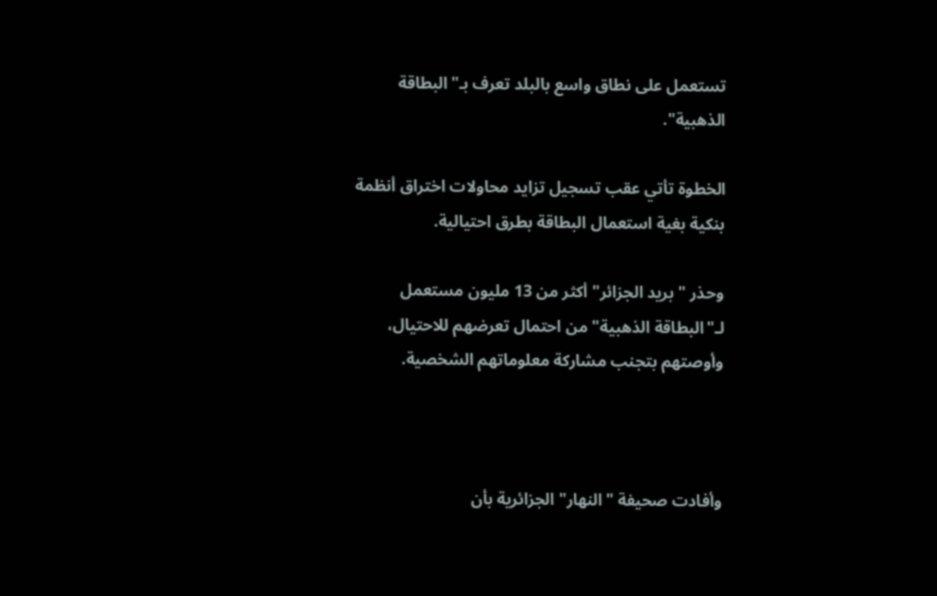تستعمل على نطاق واسع بالبلد تعرف بـ"البطاقة الذهبية".

الخطوة تأتي عقب تسجيل تزايد محاولات اختراق أنظمة بنكية بغية استعمال البطاقة بطرق احتيالية.

وحذر "بريد الجزائر" أكثر من 13 مليون مستعمل لـ"البطاقة الذهبية" من احتمال تعرضهم للاحتيال، وأوصتهم بتجنب مشاركة معلوماتهم الشخصية.



وأفادت صحيفة "النهار" الجزائرية بأن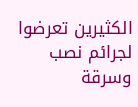الكثيرين تعرضوا لجرائم نصب وسرقة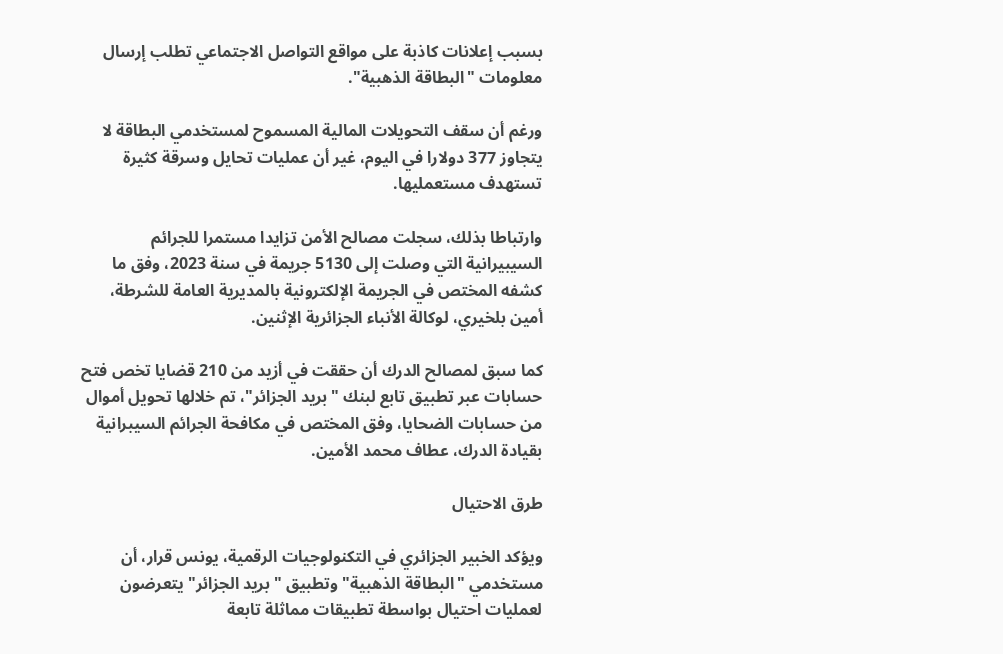بسبب إعلانات كاذبة على مواقع التواصل الاجتماعي تطلب إرسال معلومات "البطاقة الذهبية".

ورغم أن سقف التحويلات المالية المسموح لمستخدمي البطاقة لا يتجاوز 377 دولارا في اليوم، غير أن عمليات تحايل وسرقة كثيرة تستهدف مستعمليها.

وارتباطا بذلك، سجلت مصالح الأمن تزايدا مستمرا للجرائم السيبيرانية التي وصلت إلى 5130 جريمة في سنة 2023، وفق ما كشفه المختص في الجريمة الإلكترونية بالمديرية العامة للشرطة، أمين بلخيري، لوكالة الأنباء الجزائرية الإثنين.

كما سبق لمصالح الدرك أن حققت في أزيد من 210 قضايا تخص فتح حسابات عبر تطبيق تابع لبنك "بريد الجزائر"، تم خلالها تحويل أموال من حسابات الضحايا، وفق المختص في مكافحة الجرائم السيبرانية بقيادة الدرك، عطاف محمد الأمين.

طرق الاحتيال

ويؤكد الخبير الجزائري في التكنولوجيات الرقمية، يونس قرار، أن مستخدمي "البطاقة الذهبية" وتطبيق "بريد الجزائر" يتعرضون لعمليات احتيال بواسطة تطبيقات مماثلة تابعة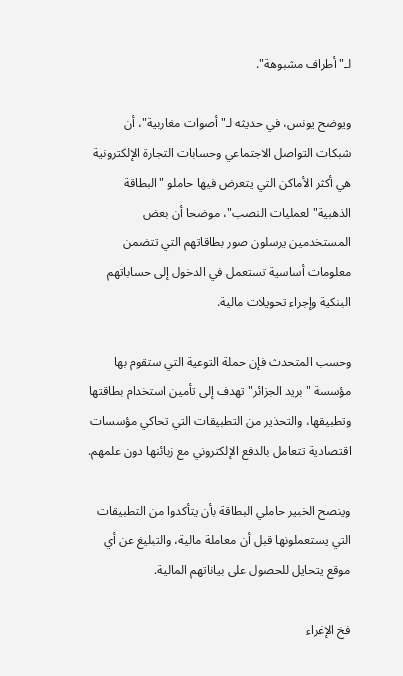لـ"أطراف مشبوهة".

ويوضح يونس، في حديثه لـ"أصوات مغاربية"، أن شبكات التواصل الاجتماعي وحسابات التجارة الإلكترونية هي أكثر الأماكن التي يتعرض فيها حاملو "البطاقة الذهبية" لعمليات النصب"، موضحا أن بعض المستخدمين يرسلون صور بطاقاتهم التي تتضمن معلومات أساسية تستعمل في الدخول إلى حساباتهم البنكية وإجراء تحويلات مالية.

وحسب المتحدث فإن حملة التوعية التي ستقوم بها مؤسسة "بريد الجزائر" تهدف إلى تأمين استخدام بطاقتها وتطبيقها، والتحذير من التطبيقات التي تحاكي مؤسسات اقتصادية تتعامل بالدفع الإلكتروني مع زبائنها دون علمهم.

وينصح الخبير حاملي البطاقة بأن يتأكدوا من التطبيقات التي يستعملونها قبل أن معاملة مالية، والتبليغ عن أي موقع يتحايل للحصول على بياناتهم المالية.

فخ الإغراء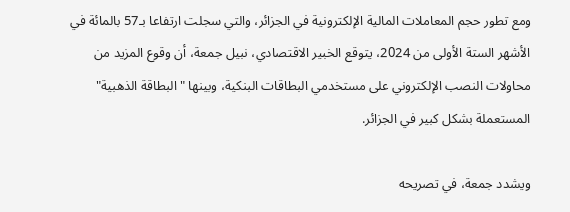ومع تطور حجم المعاملات المالية الإلكترونية في الجزائر، والتي سجلت ارتفاعا بـ57 بالمائة في الأشهر الستة الأولى من 2024، يتوقع الخبير الاقتصادي، نبيل جمعة، أن وقوع المزيد من محاولات النصب الإلكتروني على مستخدمي البطاقات البنكية، وبينها "البطاقة الذهبية" المستعملة بشكل كبير في الجزائر.

ويشدد جمعة، في تصريحه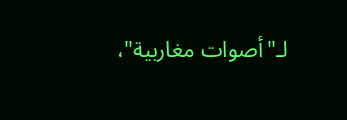لـ"أصوات مغاربية"،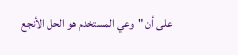على أن "وعي المستخدم هو الحل الأنجع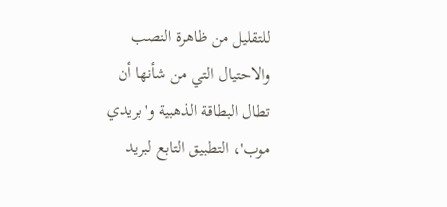للتقليل من ظاهرة النصب والاحتيال التي من شأنها أن تطال البطاقة الذهبية و'بريدي موب'، التطبيق التابع لبريد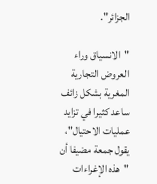الجزائر".

"الانسياق وراء العروض التجارية المغرية بشكل زائف ساعد كثيرا في تزايد عمليات الاحتيال"، يقول جمعة مضيفا أن "هذه الإغراءات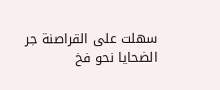سهلت على القراصنة جر الضحايا نحو فخ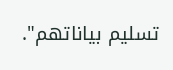تسليم بياناتهم".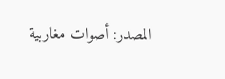المصدر: أصوات مغاربية